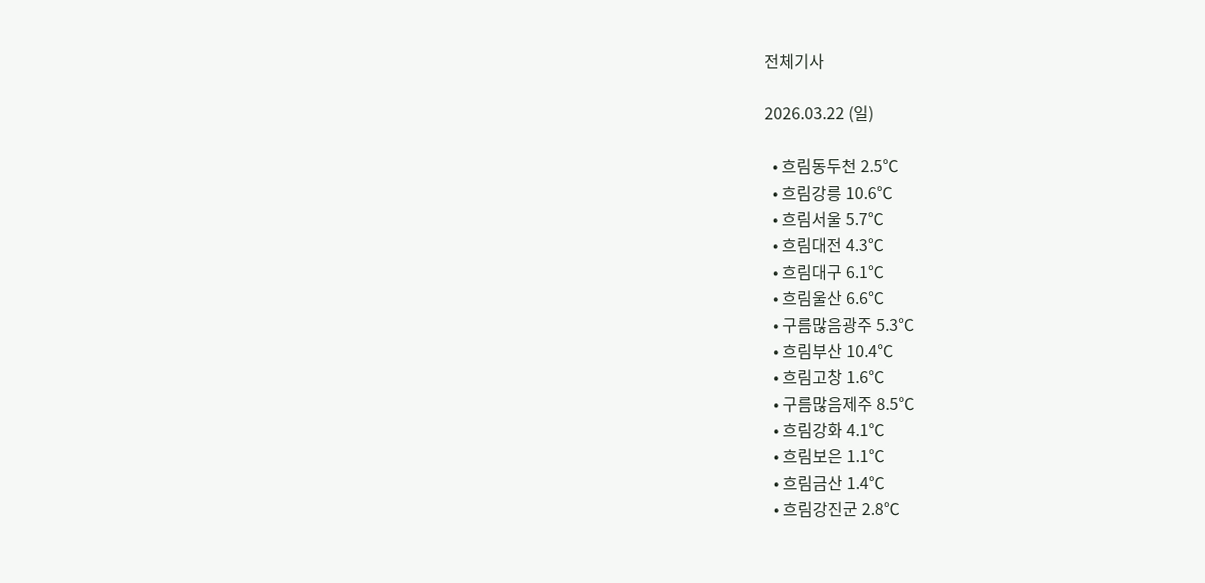전체기사

2026.03.22 (일)

  • 흐림동두천 2.5℃
  • 흐림강릉 10.6℃
  • 흐림서울 5.7℃
  • 흐림대전 4.3℃
  • 흐림대구 6.1℃
  • 흐림울산 6.6℃
  • 구름많음광주 5.3℃
  • 흐림부산 10.4℃
  • 흐림고창 1.6℃
  • 구름많음제주 8.5℃
  • 흐림강화 4.1℃
  • 흐림보은 1.1℃
  • 흐림금산 1.4℃
  • 흐림강진군 2.8℃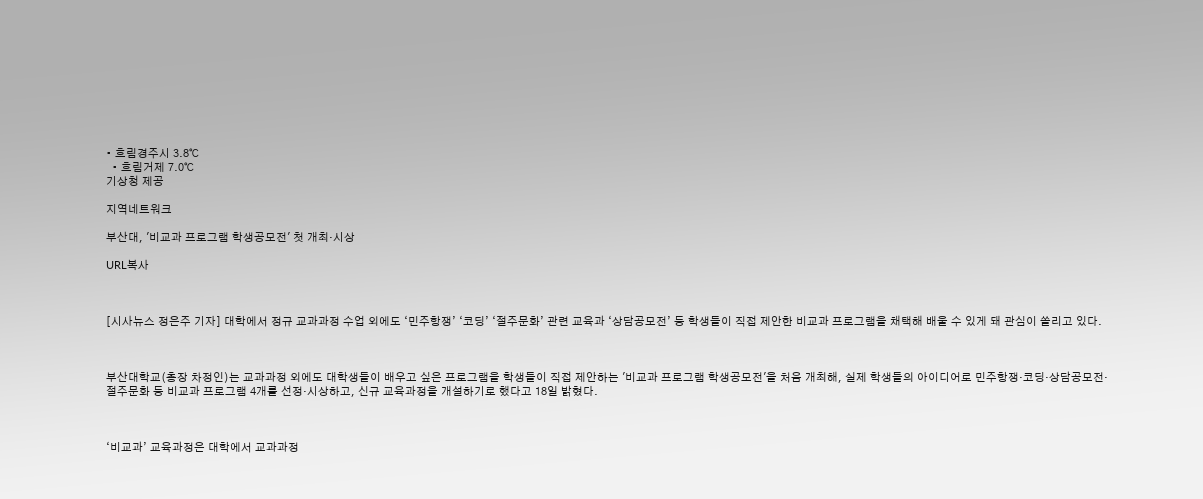• 흐림경주시 3.8℃
  • 흐림거제 7.0℃
기상청 제공

지역네트워크

부산대, '비교과 프로그램 학생공모전' 첫 개최·시상

URL복사



[시사뉴스 정은주 기자] 대학에서 정규 교과과정 수업 외에도 ‘민주항쟁’ ‘코딩’ ‘절주문화’ 관련 교육과 ‘상담공모전’ 등 학생들이 직접 제안한 비교과 프로그램을 채택해 배울 수 있게 돼 관심이 쏠리고 있다.



부산대학교(총장 차정인)는 교과과정 외에도 대학생들이 배우고 싶은 프로그램을 학생들이 직접 제안하는 '비교과 프로그램 학생공모전'을 처음 개최해, 실제 학생들의 아이디어로 민주항쟁·코딩·상담공모전·절주문화 등 비교과 프로그램 4개를 선정·시상하고, 신규 교육과정을 개설하기로 했다고 18일 밝혔다.



‘비교과’ 교육과정은 대학에서 교과과정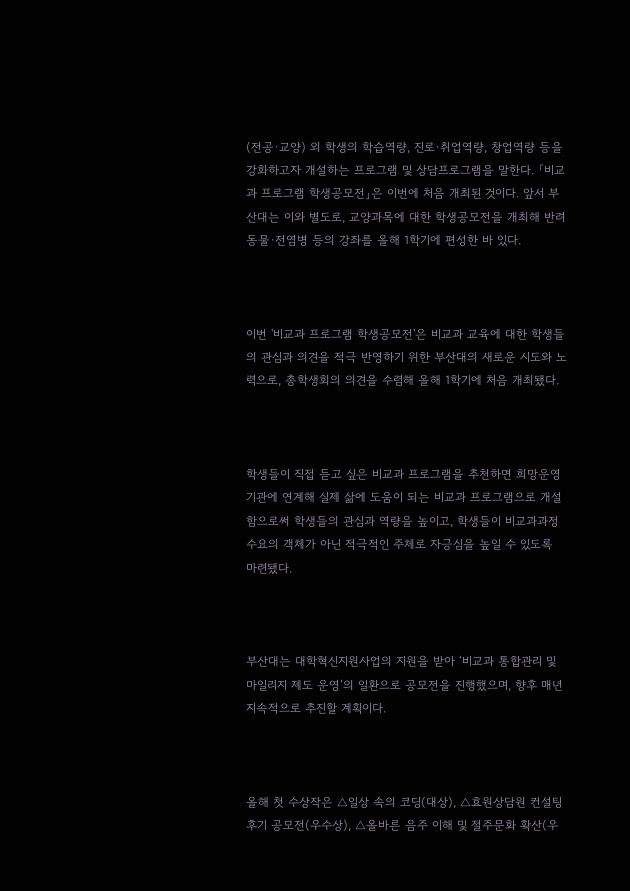(전공·교양) 외 학생의 학습역량, 진로·취업역량, 창업역량 등을 강화하고자 개설하는 프로그램 및 상담프로그램을 말한다. 「비교과 프로그램 학생공모전」은 이번에 처음 개최된 것이다. 앞서 부산대는 이와 별도로, 교양과목에 대한 학생공모전을 개최해 반려동물·전염병 등의 강좌를 올해 1학기에 편성한 바 있다.



이번 '비교과 프로그램 학생공모전'은 비교과 교육에 대한 학생들의 관심과 의견을 적극 반영하기 위한 부산대의 새로운 시도와 노력으로, 총학생회의 의견을 수렴해 올해 1학기에 처음 개최됐다.



학생들이 직접 듣고 싶은 비교과 프로그램을 추천하면 희망운영기관에 연계해 실제 삶에 도움이 되는 비교과 프로그램으로 개설함으로써 학생들의 관심과 역량을 높이고, 학생들이 비교과과정 수요의 객체가 아닌 적극적인 주체로 자긍심을 높일 수 있도록 마련됐다.



부산대는 대학혁신지원사업의 지원을 받아 ‘비교과 통합관리 및 마일리지 제도 운영’의 일환으로 공모전을 진행했으며, 향후 매년 지속적으로 추진할 계획이다.



올해 첫 수상작은 △일상 속의 코딩(대상), △효원상담원 컨설팅 후기 공모전(우수상), △올바른 음주 이해 및 절주문화 확산(우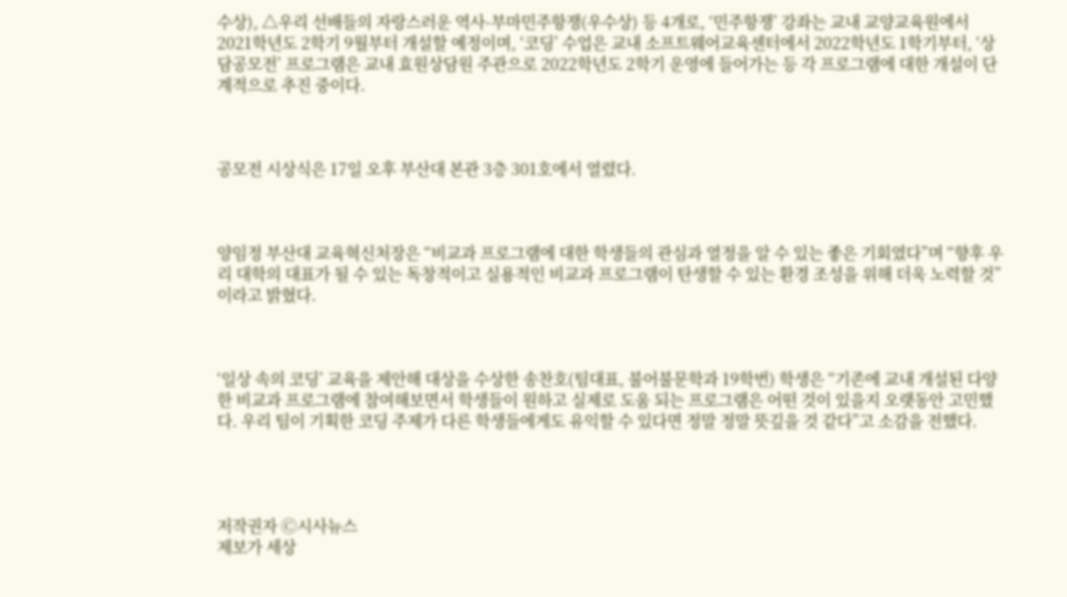수상), △우리 선배들의 자랑스러운 역사-부마민주항쟁(우수상) 등 4개로, ‘민주항쟁’ 강좌는 교내 교양교육원에서 2021학년도 2학기 9월부터 개설할 예정이며, ‘코딩’ 수업은 교내 소프트웨어교육센터에서 2022학년도 1학기부터, ‘상담공모전’ 프로그램은 교내 효원상담원 주관으로 2022학년도 2학기 운영에 들어가는 등 각 프로그램에 대한 개설이 단계적으로 추진 중이다.



공모전 시상식은 17일 오후 부산대 본관 3층 301호에서 열렸다.



양임정 부산대 교육혁신처장은 “비교과 프로그램에 대한 학생들의 관심과 열정을 알 수 있는 좋은 기회였다”며 “향후 우리 대학의 대표가 될 수 있는 독창적이고 실용적인 비교과 프로그램이 탄생할 수 있는 환경 조성을 위해 더욱 노력할 것”이라고 밝혔다.



‘일상 속의 코딩’ 교육을 제안해 대상을 수상한 송찬호(팀대표, 불어불문학과 19학번) 학생은 “기존에 교내 개설된 다양한 비교과 프로그램에 참여해보면서 학생들이 원하고 실제로 도움 되는 프로그램은 어떤 것이 있을지 오랫동안 고민했다. 우리 팀이 기획한 코딩 주제가 다른 학생들에게도 유익할 수 있다면 정말 정말 뜻깊을 것 같다”고 소감을 전했다.




저작권자 Ⓒ시사뉴스
제보가 세상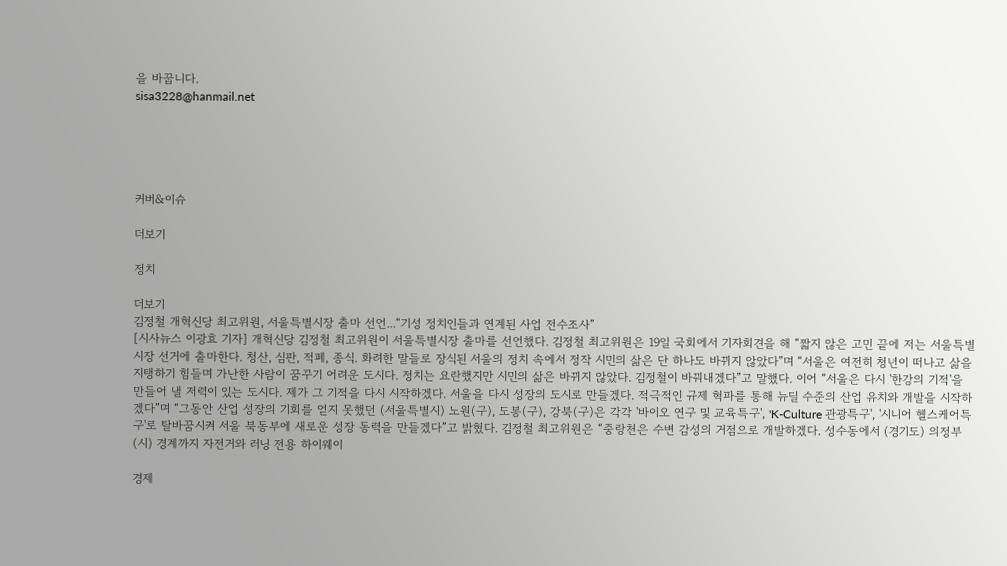을 바꿉니다.
sisa3228@hanmail.net





커버&이슈

더보기

정치

더보기
김정철 개혁신당 최고위원, 서울특별시장 출마 선언...“기성 정치인들과 연계된 사업 전수조사”
[시사뉴스 이광효 기자] 개혁신당 김정철 최고위원이 서울특별시장 출마를 선언했다. 김정철 최고위원은 19일 국회에서 기자회견을 해 “짧지 않은 고민 끝에 저는 서울특별시장 선거에 출마한다. 청산, 심판, 적폐, 종식. 화려한 말들로 장식된 서울의 정치 속에서 정작 시민의 삶은 단 하나도 바뀌지 않았다”며 “서울은 여전히 청년이 떠나고 삶을 지탱하기 힘들며 가난한 사람이 꿈꾸기 어려운 도시다. 정치는 요란했지만 시민의 삶은 바뀌지 않았다. 김정철이 바꿔내겠다”고 말했다. 이어 “서울은 다시 '한강의 기적'을 만들어 낼 저력이 있는 도시다. 제가 그 기적을 다시 시작하겠다. 서울을 다시 성장의 도시로 만들겠다. 적극적인 규제 혁파를 통해 뉴딜 수준의 산업 유치와 개발을 시작하겠다”며 “그동안 산업 성장의 기회를 얻지 못했던 (서울특별시) 노원(구), 도봉(구), 강북(구)은 각각 '바이오 연구 및 교육특구', 'K-Culture 관광특구', '시니어 헬스케어특구'로 탈바꿈시켜 서울 북동부에 새로운 성장 동력을 만들겠다”고 밝혔다. 김정철 최고위원은 “중랑천은 수변 감성의 거점으로 개발하겠다. 성수동에서 (경기도) 의정부(시) 경계까지 자전거와 러닝 전용 하이웨이

경제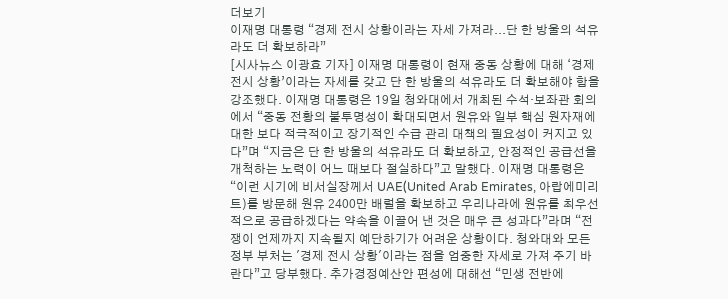더보기
이재명 대통령 “경제 전시 상황이라는 자세 가져라...단 한 방울의 석유라도 더 확보하라”
[시사뉴스 이광효 기자] 이재명 대통령이 현재 중동 상황에 대해 ‘경제 전시 상황’이라는 자세를 갖고 단 한 방울의 석유라도 더 확보해야 함을 강조했다. 이재명 대통령은 19일 청와대에서 개최된 수석·보좌관 회의에서 “중동 전황의 불투명성이 확대되면서 원유와 일부 핵심 원자재에 대한 보다 적극적이고 장기적인 수급 관리 대책의 필요성이 커지고 있다”며 “지금은 단 한 방울의 석유라도 더 확보하고, 안정적인 공급선을 개척하는 노력이 어느 때보다 절실하다”고 말했다. 이재명 대통령은 “이런 시기에 비서실장께서 UAE(United Arab Emirates, 아랍에미리트)를 방문해 원유 2400만 배럴을 확보하고 우리나라에 원유를 최우선적으로 공급하겠다는 약속을 이끌어 낸 것은 매우 큰 성과다”라며 “전쟁이 언제까지 지속될지 예단하기가 어려운 상황이다. 청와대와 모든 정부 부처는 '경제 전시 상황'이라는 점을 엄중한 자세로 가져 주기 바란다”고 당부했다. 추가경정예산안 편성에 대해선 “민생 전반에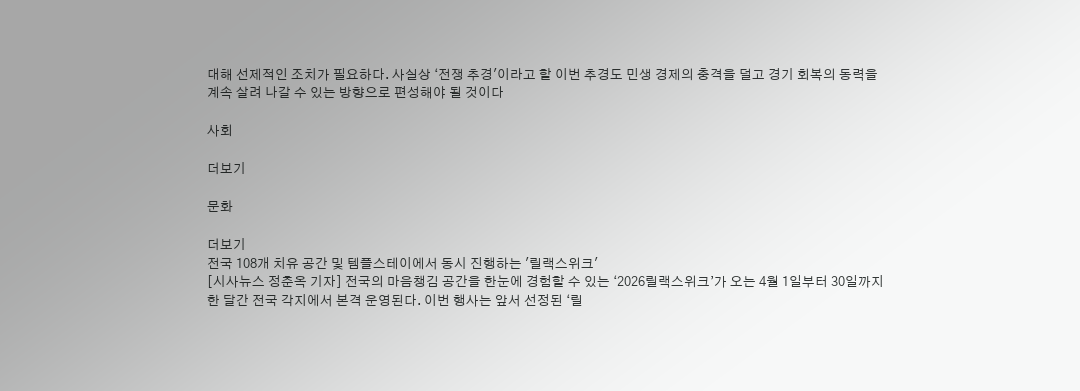대해 선제적인 조치가 필요하다. 사실상 ‘전쟁 추경'이라고 할 이번 추경도 민생 경제의 충격을 덜고 경기 회복의 동력을 계속 살려 나갈 수 있는 방향으로 편성해야 될 것이다

사회

더보기

문화

더보기
전국 108개 치유 공간 및 템플스테이에서 동시 진행하는 '릴랙스위크'
[시사뉴스 정춘옥 기자] 전국의 마음챙김 공간을 한눈에 경험할 수 있는 ‘2026릴랙스위크’가 오는 4월 1일부터 30일까지 한 달간 전국 각지에서 본격 운영된다. 이번 행사는 앞서 선정된 ‘릴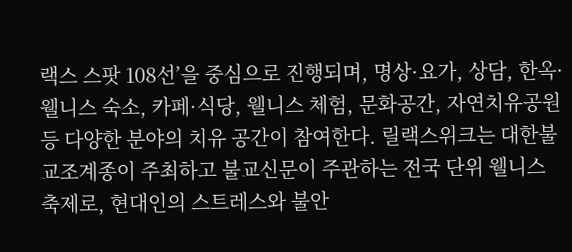랙스 스팟 108선’을 중심으로 진행되며, 명상·요가, 상담, 한옥·웰니스 숙소, 카페·식당, 웰니스 체험, 문화공간, 자연치유공원 등 다양한 분야의 치유 공간이 참여한다. 릴랙스위크는 대한불교조계종이 주최하고 불교신문이 주관하는 전국 단위 웰니스 축제로, 현대인의 스트레스와 불안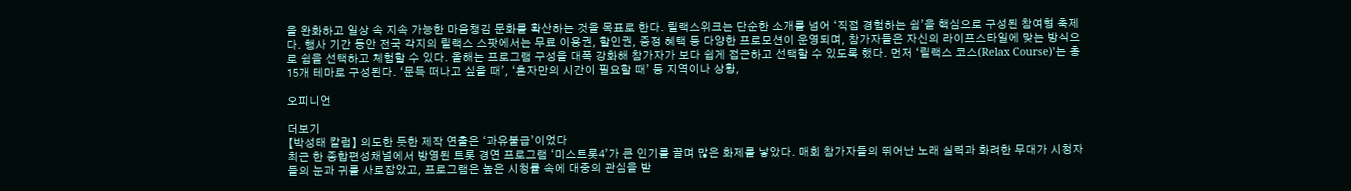을 완화하고 일상 속 지속 가능한 마음챙김 문화를 확산하는 것을 목표로 한다. 릴랙스위크는 단순한 소개를 넘어 ‘직접 경험하는 쉼’을 핵심으로 구성된 참여형 축제다. 행사 기간 동안 전국 각지의 릴랙스 스팟에서는 무료 이용권, 할인권, 증정 혜택 등 다양한 프로모션이 운영되며, 참가자들은 자신의 라이프스타일에 맞는 방식으로 쉼을 선택하고 체험할 수 있다. 올해는 프로그램 구성을 대폭 강화해 참가자가 보다 쉽게 접근하고 선택할 수 있도록 했다. 먼저 ‘릴랙스 코스(Relax Course)’는 총 15개 테마로 구성된다. ‘문득 떠나고 싶을 때’, ‘혼자만의 시간이 필요할 때’ 등 지역이나 상황,

오피니언

더보기
【박성태 칼럼】 의도한 듯한 제작 연출은 ‘과유불급’이었다
최근 한 종합편성채널에서 방영된 트롯 경연 프로그램 ‘미스트롯4’가 큰 인기를 끌며 많은 화제를 낳았다. 매회 참가자들의 뛰어난 노래 실력과 화려한 무대가 시청자들의 눈과 귀를 사로잡았고, 프로그램은 높은 시청률 속에 대중의 관심을 받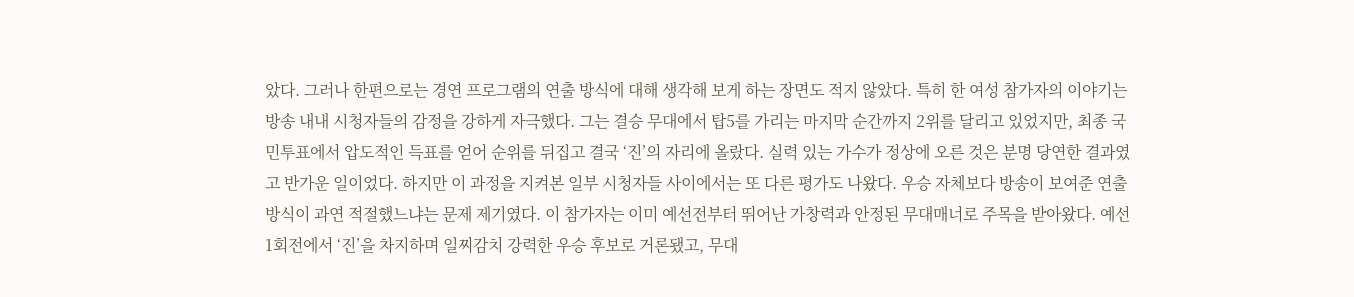았다. 그러나 한편으로는 경연 프로그램의 연출 방식에 대해 생각해 보게 하는 장면도 적지 않았다. 특히 한 여성 참가자의 이야기는 방송 내내 시청자들의 감정을 강하게 자극했다. 그는 결승 무대에서 탑5를 가리는 마지막 순간까지 2위를 달리고 있었지만, 최종 국민투표에서 압도적인 득표를 얻어 순위를 뒤집고 결국 ‘진’의 자리에 올랐다. 실력 있는 가수가 정상에 오른 것은 분명 당연한 결과였고 반가운 일이었다. 하지만 이 과정을 지켜본 일부 시청자들 사이에서는 또 다른 평가도 나왔다. 우승 자체보다 방송이 보여준 연출 방식이 과연 적절했느냐는 문제 제기였다. 이 참가자는 이미 예선전부터 뛰어난 가창력과 안정된 무대매너로 주목을 받아왔다. 예선 1회전에서 ‘진’을 차지하며 일찌감치 강력한 우승 후보로 거론됐고, 무대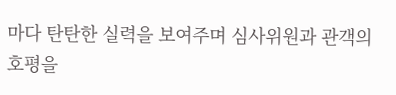마다 탄탄한 실력을 보여주며 심사위원과 관객의 호평을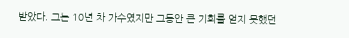받았다. 그는 10년 차 가수였지만 그동안 큰 기회를 얻지 못했던